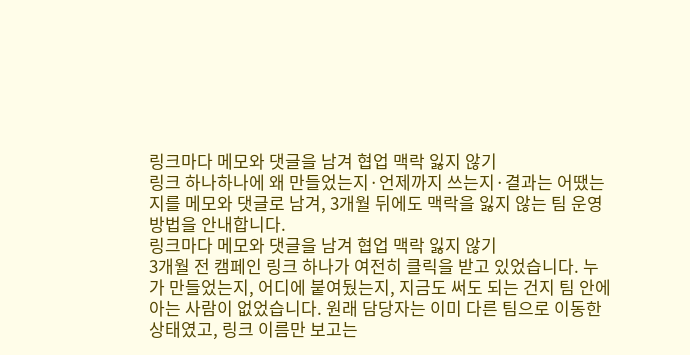링크마다 메모와 댓글을 남겨 협업 맥락 잃지 않기
링크 하나하나에 왜 만들었는지·언제까지 쓰는지·결과는 어땠는지를 메모와 댓글로 남겨, 3개월 뒤에도 맥락을 잃지 않는 팀 운영 방법을 안내합니다.
링크마다 메모와 댓글을 남겨 협업 맥락 잃지 않기
3개월 전 캠페인 링크 하나가 여전히 클릭을 받고 있었습니다. 누가 만들었는지, 어디에 붙여뒀는지, 지금도 써도 되는 건지 팀 안에 아는 사람이 없었습니다. 원래 담당자는 이미 다른 팀으로 이동한 상태였고, 링크 이름만 보고는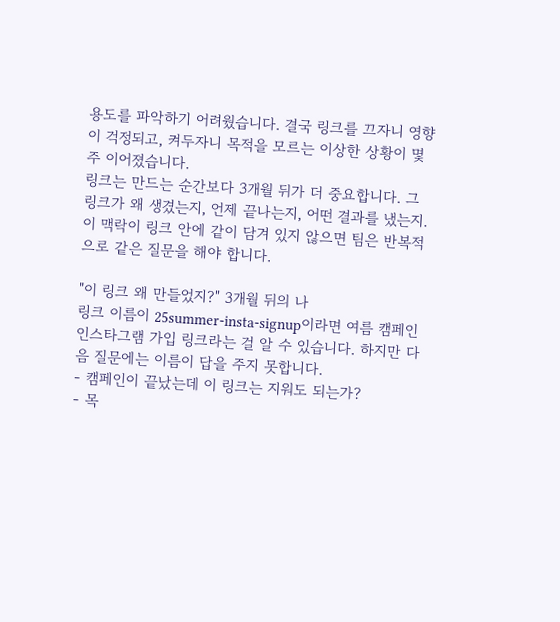용도를 파악하기 어려웠습니다. 결국 링크를 끄자니 영향이 걱정되고, 켜두자니 목적을 모르는 이상한 상황이 몇 주 이어졌습니다.
링크는 만드는 순간보다 3개월 뒤가 더 중요합니다. 그 링크가 왜 생겼는지, 언제 끝나는지, 어떤 결과를 냈는지. 이 맥락이 링크 안에 같이 담겨 있지 않으면 팀은 반복적으로 같은 질문을 해야 합니다.

"이 링크 왜 만들었지?" 3개월 뒤의 나
링크 이름이 25summer-insta-signup이라면 여름 캠페인 인스타그램 가입 링크라는 걸 알 수 있습니다. 하지만 다음 질문에는 이름이 답을 주지 못합니다.
- 캠페인이 끝났는데 이 링크는 지워도 되는가?
- 목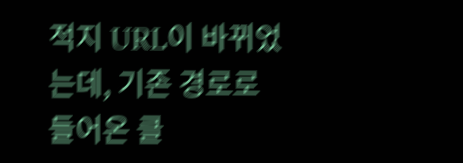적지 URL이 바뀌었는데, 기존 경로로 들어온 클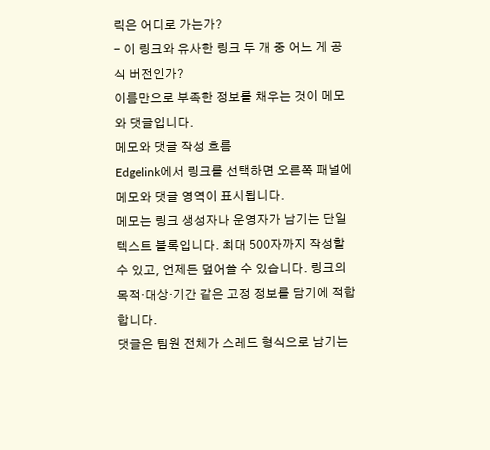릭은 어디로 가는가?
- 이 링크와 유사한 링크 두 개 중 어느 게 공식 버전인가?
이름만으로 부족한 정보를 채우는 것이 메모와 댓글입니다.
메모와 댓글 작성 흐름
Edgelink에서 링크를 선택하면 오른쪽 패널에 메모와 댓글 영역이 표시됩니다.
메모는 링크 생성자나 운영자가 남기는 단일 텍스트 블록입니다. 최대 500자까지 작성할 수 있고, 언제든 덮어쓸 수 있습니다. 링크의 목적·대상·기간 같은 고정 정보를 담기에 적합합니다.
댓글은 팀원 전체가 스레드 형식으로 남기는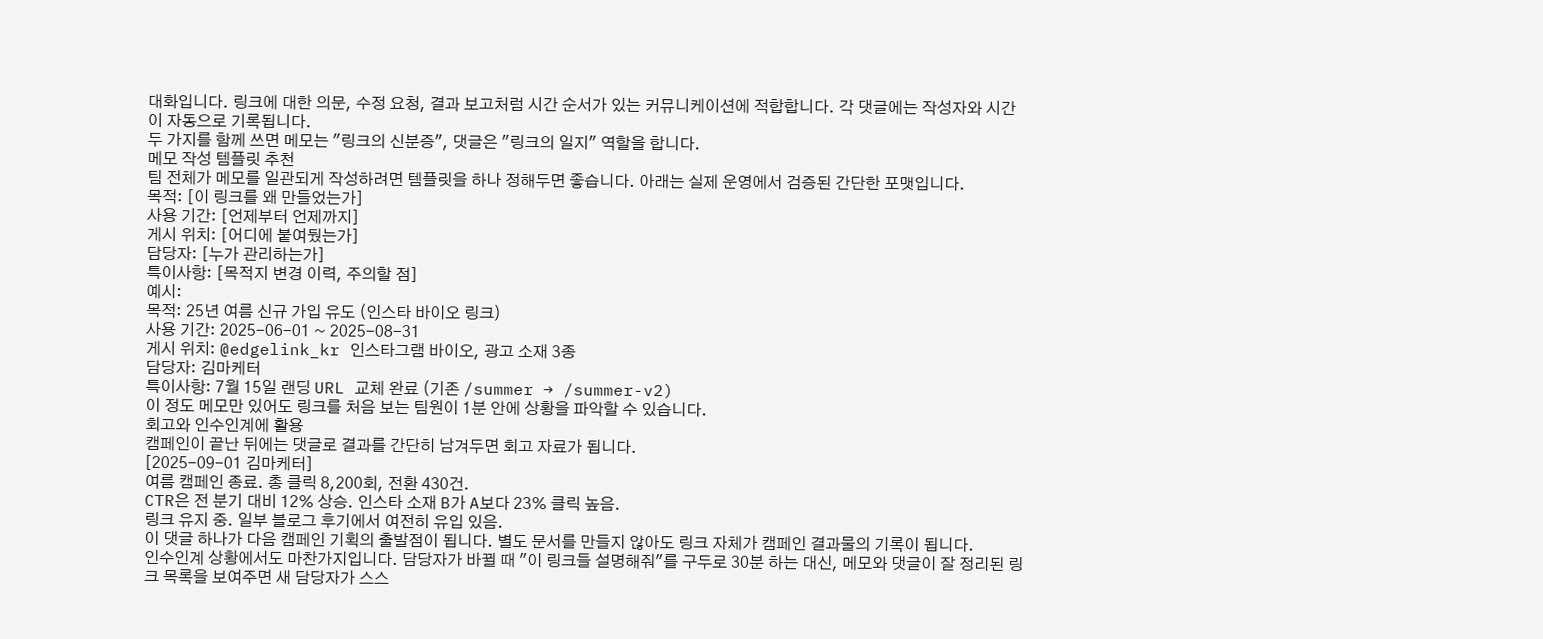대화입니다. 링크에 대한 의문, 수정 요청, 결과 보고처럼 시간 순서가 있는 커뮤니케이션에 적합합니다. 각 댓글에는 작성자와 시간이 자동으로 기록됩니다.
두 가지를 함께 쓰면 메모는 "링크의 신분증", 댓글은 "링크의 일지" 역할을 합니다.
메모 작성 템플릿 추천
팀 전체가 메모를 일관되게 작성하려면 템플릿을 하나 정해두면 좋습니다. 아래는 실제 운영에서 검증된 간단한 포맷입니다.
목적: [이 링크를 왜 만들었는가]
사용 기간: [언제부터 언제까지]
게시 위치: [어디에 붙여뒀는가]
담당자: [누가 관리하는가]
특이사항: [목적지 변경 이력, 주의할 점]
예시:
목적: 25년 여름 신규 가입 유도 (인스타 바이오 링크)
사용 기간: 2025-06-01 ~ 2025-08-31
게시 위치: @edgelink_kr 인스타그램 바이오, 광고 소재 3종
담당자: 김마케터
특이사항: 7월 15일 랜딩 URL 교체 완료 (기존 /summer → /summer-v2)
이 정도 메모만 있어도 링크를 처음 보는 팀원이 1분 안에 상황을 파악할 수 있습니다.
회고와 인수인계에 활용
캠페인이 끝난 뒤에는 댓글로 결과를 간단히 남겨두면 회고 자료가 됩니다.
[2025-09-01 김마케터]
여름 캠페인 종료. 총 클릭 8,200회, 전환 430건.
CTR은 전 분기 대비 12% 상승. 인스타 소재 B가 A보다 23% 클릭 높음.
링크 유지 중. 일부 블로그 후기에서 여전히 유입 있음.
이 댓글 하나가 다음 캠페인 기획의 출발점이 됩니다. 별도 문서를 만들지 않아도 링크 자체가 캠페인 결과물의 기록이 됩니다.
인수인계 상황에서도 마찬가지입니다. 담당자가 바뀔 때 "이 링크들 설명해줘"를 구두로 30분 하는 대신, 메모와 댓글이 잘 정리된 링크 목록을 보여주면 새 담당자가 스스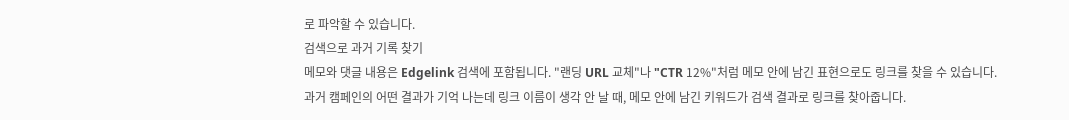로 파악할 수 있습니다.
검색으로 과거 기록 찾기
메모와 댓글 내용은 Edgelink 검색에 포함됩니다. "랜딩 URL 교체"나 "CTR 12%"처럼 메모 안에 남긴 표현으로도 링크를 찾을 수 있습니다.
과거 캠페인의 어떤 결과가 기억 나는데 링크 이름이 생각 안 날 때, 메모 안에 남긴 키워드가 검색 결과로 링크를 찾아줍니다.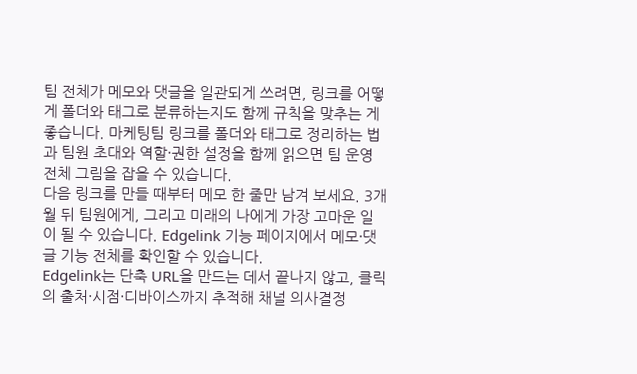팀 전체가 메모와 댓글을 일관되게 쓰려면, 링크를 어떻게 폴더와 태그로 분류하는지도 함께 규칙을 맞추는 게 좋습니다. 마케팅팀 링크를 폴더와 태그로 정리하는 법과 팀원 초대와 역할·권한 설정을 함께 읽으면 팀 운영 전체 그림을 잡을 수 있습니다.
다음 링크를 만들 때부터 메모 한 줄만 남겨 보세요. 3개월 뒤 팀원에게, 그리고 미래의 나에게 가장 고마운 일이 될 수 있습니다. Edgelink 기능 페이지에서 메모·댓글 기능 전체를 확인할 수 있습니다.
Edgelink는 단축 URL을 만드는 데서 끝나지 않고, 클릭의 출처·시점·디바이스까지 추적해 채널 의사결정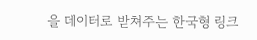을 데이터로 받쳐주는 한국형 링크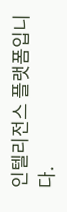인텔리전스 플랫폼입니다.